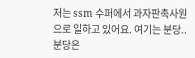저는 ssm 수퍼에서 과자판촉사원으로 일하고 있어요. 여기는 분당.. 분당은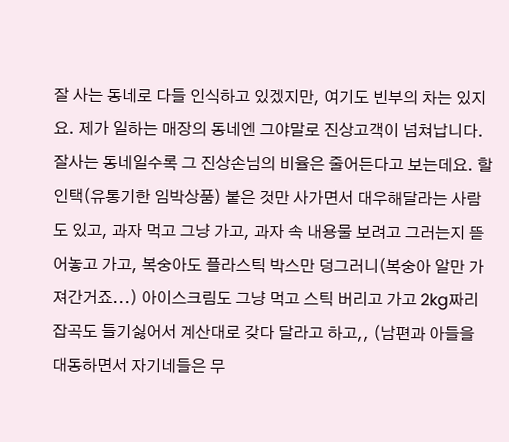잘 사는 동네로 다들 인식하고 있겠지만, 여기도 빈부의 차는 있지요. 제가 일하는 매장의 동네엔 그야말로 진상고객이 넘쳐납니다. 잘사는 동네일수록 그 진상손님의 비율은 줄어든다고 보는데요. 할인택(유통기한 임박상품) 붙은 것만 사가면서 대우해달라는 사람도 있고, 과자 먹고 그냥 가고, 과자 속 내용물 보려고 그러는지 뜯어놓고 가고, 복숭아도 플라스틱 박스만 덩그러니(복숭아 알만 가져간거죠...) 아이스크림도 그냥 먹고 스틱 버리고 가고 2kg짜리 잡곡도 들기싫어서 계산대로 갖다 달라고 하고,, (남편과 아들을 대동하면서 자기네들은 무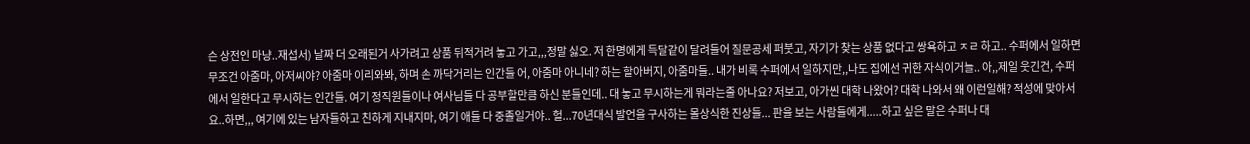슨 상전인 마냥..재섭서) 날짜 더 오래된거 사가려고 상품 뒤적거려 놓고 가고,,,정말 싫오. 저 한명에게 득달같이 달려들어 질문공세 퍼붓고, 자기가 찾는 상품 없다고 쌍욕하고 ㅈㄹ 하고.. 수퍼에서 일하면 무조건 아줌마, 아저씨야? 아줌마 이리와봐, 하며 손 까닥거리는 인간들 어, 아줌마 아니네? 하는 할아버지, 아줌마들.. 내가 비록 수퍼에서 일하지만,,나도 집에선 귀한 자식이거늘.. 아,,제일 웃긴건, 수퍼에서 일한다고 무시하는 인간들. 여기 정직원들이나 여사님들 다 공부할만큼 하신 분들인데.. 대 놓고 무시하는게 뭐라는줄 아나요? 저보고, 아가씬 대학 나왔어? 대학 나와서 왜 이런일해? 적성에 맞아서요..하면,,, 여기에 있는 남자들하고 친하게 지내지마, 여기 애들 다 중졸일거야.. 헐...70년대식 발언을 구사하는 몰상식한 진상들... 판을 보는 사람들에게.....하고 싶은 말은 수퍼나 대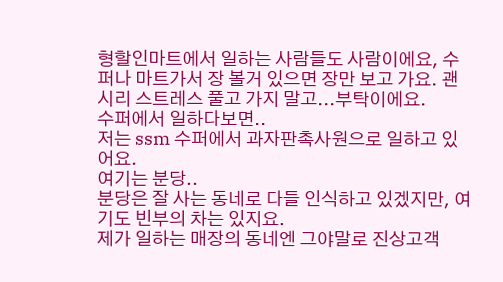형할인마트에서 일하는 사람들도 사람이에요, 수퍼나 마트가서 장 볼거 있으면 장만 보고 가요. 괜시리 스트레스 풀고 가지 말고...부탁이에요.
수퍼에서 일하다보면..
저는 ssm 수퍼에서 과자판촉사원으로 일하고 있어요.
여기는 분당..
분당은 잘 사는 동네로 다들 인식하고 있겠지만, 여기도 빈부의 차는 있지요.
제가 일하는 매장의 동네엔 그야말로 진상고객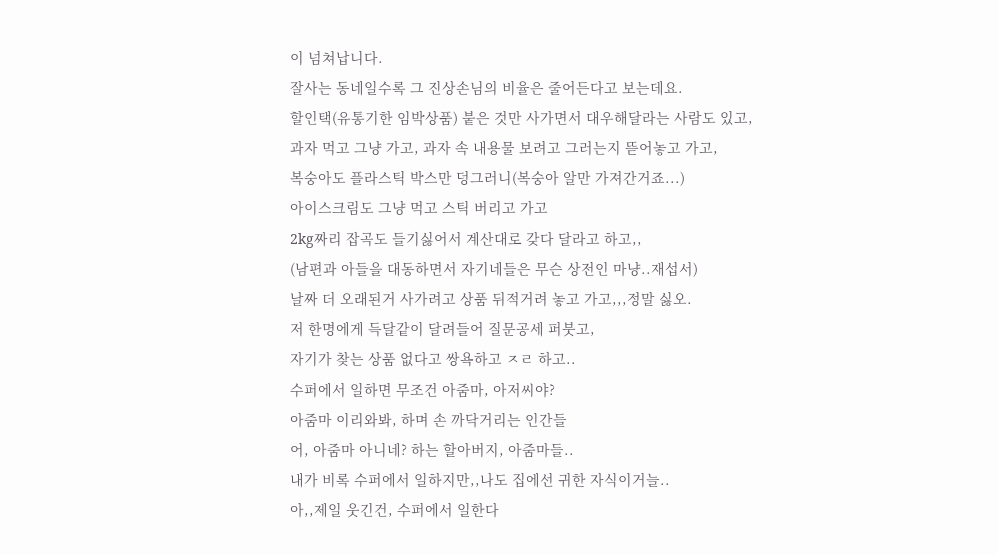이 넘쳐납니다.
잘사는 동네일수록 그 진상손님의 비율은 줄어든다고 보는데요.
할인택(유통기한 임박상품) 붙은 것만 사가면서 대우해달라는 사람도 있고,
과자 먹고 그냥 가고, 과자 속 내용물 보려고 그러는지 뜯어놓고 가고,
복숭아도 플라스틱 박스만 덩그러니(복숭아 알만 가져간거죠...)
아이스크림도 그냥 먹고 스틱 버리고 가고
2kg짜리 잡곡도 들기싫어서 계산대로 갖다 달라고 하고,,
(남편과 아들을 대동하면서 자기네들은 무슨 상전인 마냥..재섭서)
날짜 더 오래된거 사가려고 상품 뒤적거려 놓고 가고,,,정말 싫오.
저 한명에게 득달같이 달려들어 질문공세 퍼붓고,
자기가 찾는 상품 없다고 쌍욕하고 ㅈㄹ 하고..
수퍼에서 일하면 무조건 아줌마, 아저씨야?
아줌마 이리와봐, 하며 손 까닥거리는 인간들
어, 아줌마 아니네? 하는 할아버지, 아줌마들..
내가 비록 수퍼에서 일하지만,,나도 집에선 귀한 자식이거늘..
아,,제일 웃긴건, 수퍼에서 일한다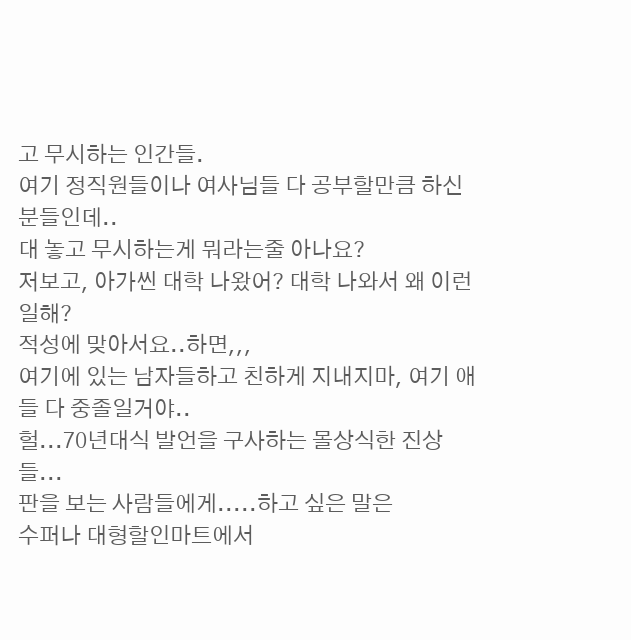고 무시하는 인간들.
여기 정직원들이나 여사님들 다 공부할만큼 하신 분들인데..
대 놓고 무시하는게 뭐라는줄 아나요?
저보고, 아가씬 대학 나왔어? 대학 나와서 왜 이런일해?
적성에 맞아서요..하면,,,
여기에 있는 남자들하고 친하게 지내지마, 여기 애들 다 중졸일거야..
헐...70년대식 발언을 구사하는 몰상식한 진상들...
판을 보는 사람들에게.....하고 싶은 말은
수퍼나 대형할인마트에서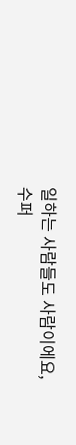일하는 사람들도 사람이에요,
수퍼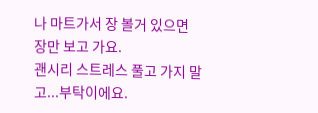나 마트가서 장 볼거 있으면 장만 보고 가요.
괜시리 스트레스 풀고 가지 말고...부탁이에요.